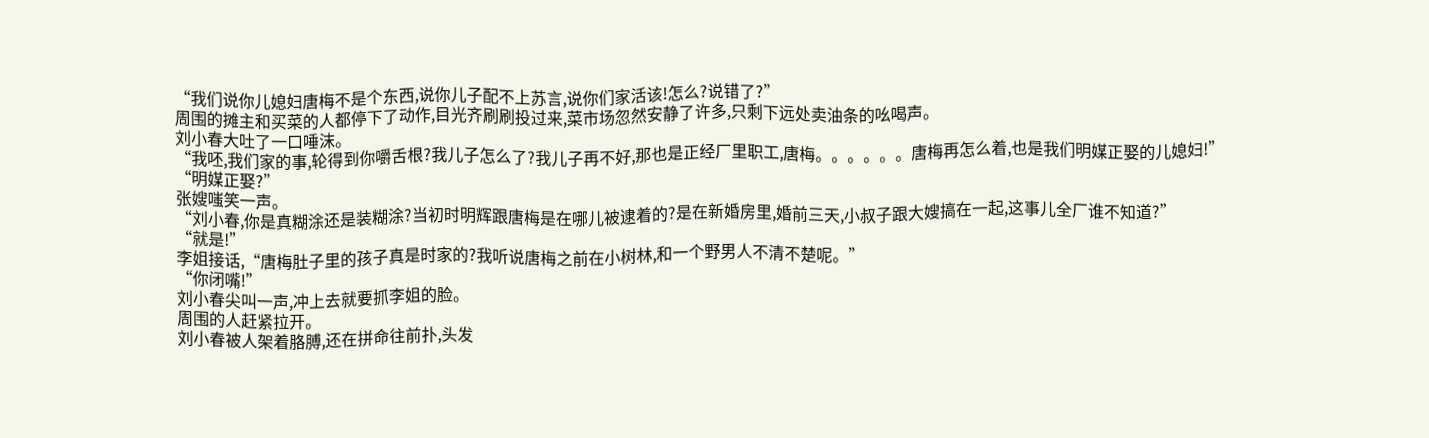“我们说你儿媳妇唐梅不是个东西,说你儿子配不上苏言,说你们家活该!怎么?说错了?”
周围的摊主和买菜的人都停下了动作,目光齐刷刷投过来,菜市场忽然安静了许多,只剩下远处卖油条的吆喝声。
刘小春大吐了一口唾沫。
“我呸,我们家的事,轮得到你嚼舌根?我儿子怎么了?我儿子再不好,那也是正经厂里职工,唐梅。。。。。。唐梅再怎么着,也是我们明媒正娶的儿媳妇!”
“明媒正娶?”
张嫂嗤笑一声。
“刘小春,你是真糊涂还是装糊涂?当初时明辉跟唐梅是在哪儿被逮着的?是在新婚房里,婚前三天,小叔子跟大嫂搞在一起,这事儿全厂谁不知道?”
“就是!”
李姐接话,“唐梅肚子里的孩子真是时家的?我听说唐梅之前在小树林,和一个野男人不清不楚呢。”
“你闭嘴!”
刘小春尖叫一声,冲上去就要抓李姐的脸。
周围的人赶紧拉开。
刘小春被人架着胳膊,还在拼命往前扑,头发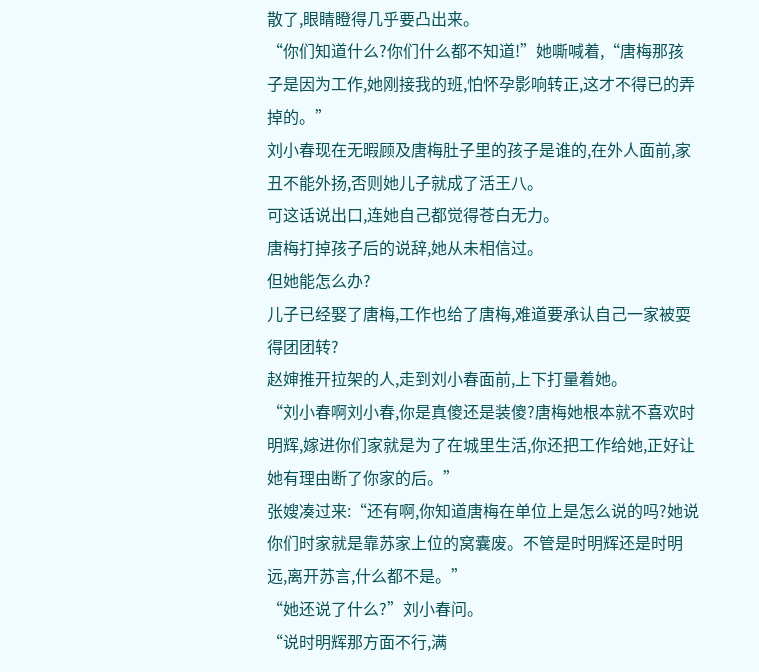散了,眼睛瞪得几乎要凸出来。
“你们知道什么?你们什么都不知道!”她嘶喊着,“唐梅那孩子是因为工作,她刚接我的班,怕怀孕影响转正,这才不得已的弄掉的。”
刘小春现在无暇顾及唐梅肚子里的孩子是谁的,在外人面前,家丑不能外扬,否则她儿子就成了活王八。
可这话说出口,连她自己都觉得苍白无力。
唐梅打掉孩子后的说辞,她从未相信过。
但她能怎么办?
儿子已经娶了唐梅,工作也给了唐梅,难道要承认自己一家被耍得团团转?
赵婶推开拉架的人,走到刘小春面前,上下打量着她。
“刘小春啊刘小春,你是真傻还是装傻?唐梅她根本就不喜欢时明辉,嫁进你们家就是为了在城里生活,你还把工作给她,正好让她有理由断了你家的后。”
张嫂凑过来:“还有啊,你知道唐梅在单位上是怎么说的吗?她说你们时家就是靠苏家上位的窝囊废。不管是时明辉还是时明远,离开苏言,什么都不是。”
“她还说了什么?”刘小春问。
“说时明辉那方面不行,满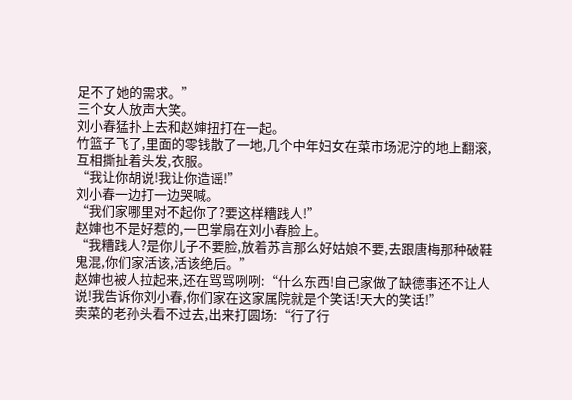足不了她的需求。”
三个女人放声大笑。
刘小春猛扑上去和赵婶扭打在一起。
竹篮子飞了,里面的零钱散了一地,几个中年妇女在菜市场泥泞的地上翻滚,互相撕扯着头发,衣服。
“我让你胡说!我让你造谣!”
刘小春一边打一边哭喊。
“我们家哪里对不起你了?要这样糟践人!”
赵婶也不是好惹的,一巴掌扇在刘小春脸上。
“我糟践人?是你儿子不要脸,放着苏言那么好姑娘不要,去跟唐梅那种破鞋鬼混,你们家活该,活该绝后。”
赵婶也被人拉起来,还在骂骂咧咧:“什么东西!自己家做了缺德事还不让人说!我告诉你刘小春,你们家在这家属院就是个笑话!天大的笑话!”
卖菜的老孙头看不过去,出来打圆场:“行了行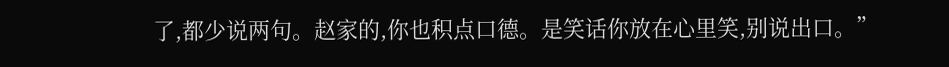了,都少说两句。赵家的,你也积点口德。是笑话你放在心里笑,别说出口。”